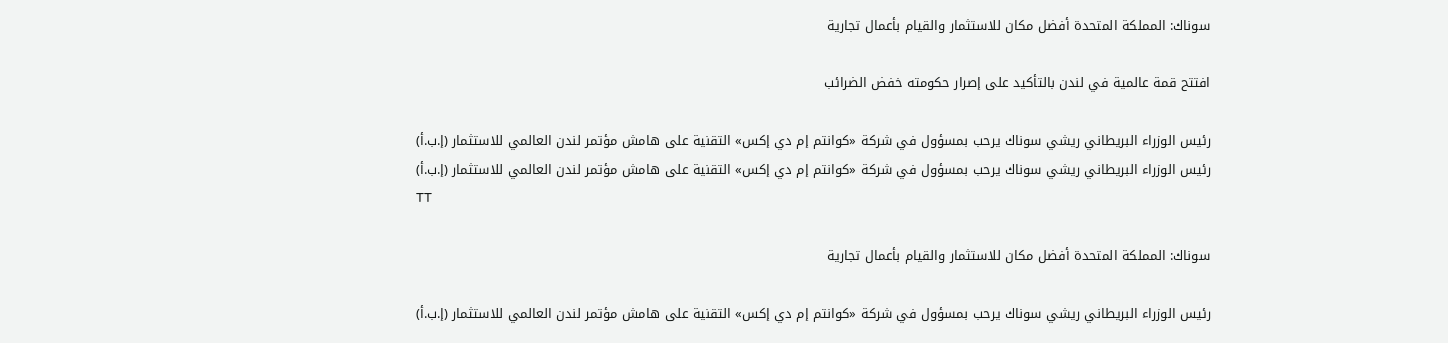سوناك: المملكة المتحدة أفضل مكان للاستثمار والقيام بأعمال تجارية

افتتح قمة عالمية في لندن بالتأكيد على إصرار حكومته خفض الضرائب

رئيس الوزراء البريطاني ريشي سوناك يرحب بمسؤول في شركة «كوانتم إم دي إكس» التقنية على هامش مؤتمر لندن العالمي للاستثمار (إ.ب.أ)
رئيس الوزراء البريطاني ريشي سوناك يرحب بمسؤول في شركة «كوانتم إم دي إكس» التقنية على هامش مؤتمر لندن العالمي للاستثمار (إ.ب.أ)
TT

سوناك: المملكة المتحدة أفضل مكان للاستثمار والقيام بأعمال تجارية

رئيس الوزراء البريطاني ريشي سوناك يرحب بمسؤول في شركة «كوانتم إم دي إكس» التقنية على هامش مؤتمر لندن العالمي للاستثمار (إ.ب.أ)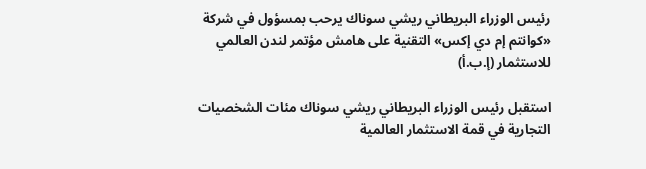رئيس الوزراء البريطاني ريشي سوناك يرحب بمسؤول في شركة «كوانتم إم دي إكس» التقنية على هامش مؤتمر لندن العالمي للاستثمار (إ.ب.أ)

استقبل رئيس الوزراء البريطاني ريشي سوناك مئات الشخصيات التجارية في قمة الاستثمار العالمية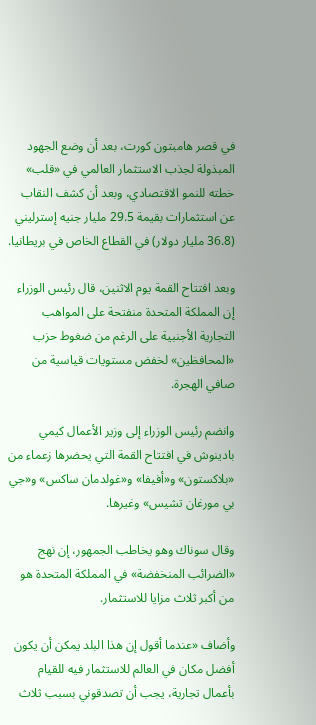في قصر هامبتون كورت، بعد أن وضع الجهود المبذولة لجذب الاستثمار العالمي في «قلب» خطته للنمو الاقتصادي، وبعد أن كشف النقاب عن استثمارات بقيمة 29.5 مليار جنيه إسترليني (36.8 مليار دولار) في القطاع الخاص في بريطانيا.

وبعد افتتاح القمة يوم الاثنين، قال رئيس الوزراء إن المملكة المتحدة منفتحة على المواهب التجارية الأجنبية على الرغم من ضغوط حزب «المحافظين» لخفض مستويات قياسية من صافي الهجرة.

وانضم رئيس الوزراء إلى وزير الأعمال كيمي بادينوش في افتتاح القمة التي يحضرها زعماء من «بلاكستون» و«أفيفا» و«غولدمان ساكس» و«جي بي مورغان تشيس» وغيرها.

وقال سوناك وهو يخاطب الجمهور، إن نهج «الضرائب المنخفضة» في المملكة المتحدة هو من أكبر ثلاث مزايا للاستثمار.

وأضاف «عندما أقول إن هذا البلد يمكن أن يكون أفضل مكان في العالم للاستثمار فيه للقيام بأعمال تجارية، يجب أن تصدقوني بسبب ثلاث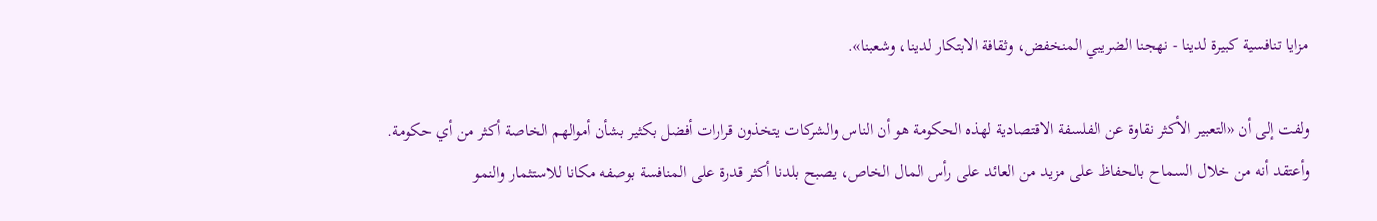مزايا تنافسية كبيرة لدينا - نهجنا الضريبي المنخفض، وثقافة الابتكار لدينا، وشعبنا».

ولفت إلى أن «التعبير الأكثر نقاوة عن الفلسفة الاقتصادية لهذه الحكومة هو أن الناس والشركات يتخذون قرارات أفضل بكثير بشأن أموالهم الخاصة أكثر من أي حكومة. وأعتقد أنه من خلال السماح بالحفاظ على مزيد من العائد على رأس المال الخاص، يصبح بلدنا أكثر قدرة على المنافسة بوصفه مكانا للاستثمار والنمو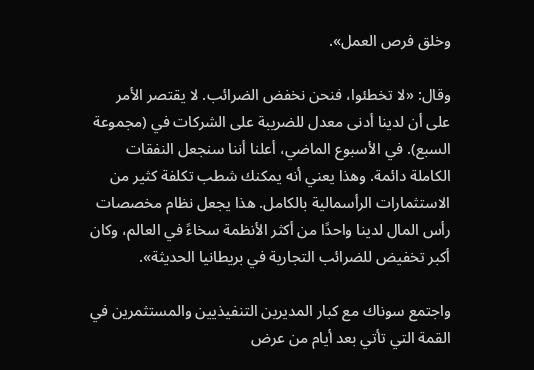وخلق فرص العمل».

وقال: «لا تخطئوا، فنحن نخفض الضرائب. لا يقتصر الأمر على أن لدينا أدنى معدل للضريبة على الشركات في (مجموعة السبع). في الأسبوع الماضي، أعلنا أننا سنجعل النفقات الكاملة دائمة. وهذا يعني أنه يمكنك شطب تكلفة كثير من الاستثمارات الرأسمالية بالكامل. هذا يجعل نظام مخصصات رأس المال لدينا واحدًا من أكثر الأنظمة سخاءً في العالم، وكان أكبر تخفيض للضرائب التجارية في بريطانيا الحديثة».

واجتمع سوناك مع كبار المديرين التنفيذيين والمستثمرين في القمة التي تأتي بعد أيام من عرض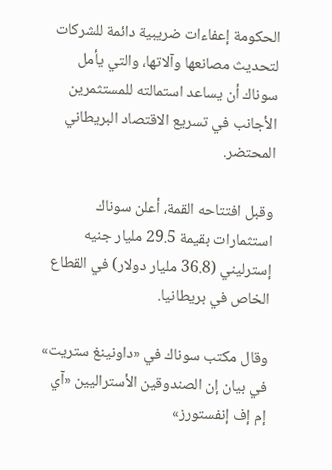الحكومة إعفاءات ضريبية دائمة للشركات لتحديث مصانعها وآلاتها، والتي يأمل سوناك أن يساعد استمالته للمستثمرين الأجانب في تسريع الاقتصاد البريطاني المحتضر.

وقبل افتتاحه القمة، أعلن سوناك استثمارات بقيمة 29.5 مليار جنيه إسترليني (36.8 مليار دولار) في القطاع الخاص في بريطانيا.

وقال مكتب سوناك في «داونينغ ستريت» في بيان إن الصندوقين الأستراليين «آي إم إف إنفستورز»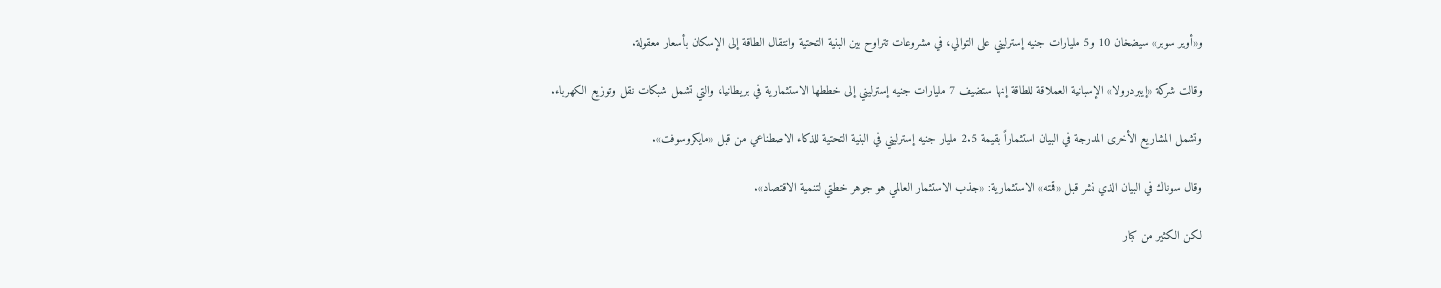و«أوير سوبر» سيضخان 10 و5 مليارات جنيه إسترليني على التوالي، في مشروعات تتراوح بين البنية التحتية وانتقال الطاقة إلى الإسكان بأسعار معقولة.

وقالت شركة «إيبردرولا» الإسبانية العملاقة للطاقة إنها ستضيف 7 مليارات جنيه إسترليني إلى خططها الاستثمارية في بريطانيا، والتي تشمل شبكات نقل وتوزيع الكهرباء.

وتشمل المشاريع الأخرى المدرجة في البيان استثماراً بقيمة 2.5 مليار جنيه إسترليني في البنية التحتية للذكاء الاصطناعي من قبل «مايكروسوفت».

وقال سوناك في البيان الذي نشر قبل «قمته» الاستثمارية: «جذب الاستثمار العالمي هو جوهر خطتي لتنمية الاقتصاد».

لكن الكثير من كبار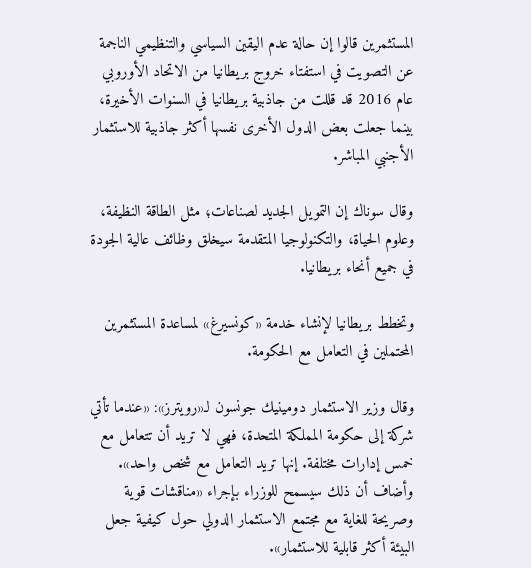المستثمرين قالوا إن حالة عدم اليقين السياسي والتنظيمي الناجمة عن التصويت في استفتاء خروج بريطانيا من الاتحاد الأوروبي عام 2016 قد قللت من جاذبية بريطانيا في السنوات الأخيرة، بينما جعلت بعض الدول الأخرى نفسها أكثر جاذبية للاستثمار الأجنبي المباشر.

وقال سوناك إن التمويل الجديد لصناعات؛ مثل الطاقة النظيفة، وعلوم الحياة، والتكنولوجيا المتقدمة سيخلق وظائف عالية الجودة في جميع أنحاء بريطانيا.

وتخطط بريطانيا لإنشاء خدمة «كونسيرغ» لمساعدة المستثمرين المحتملين في التعامل مع الحكومة.

وقال وزير الاستثمار دومينيك جونسون لـ«رويترز»: «عندما تأتي شركة إلى حكومة المملكة المتحدة، فهي لا تريد أن تتعامل مع خمس إدارات مختلفة. إنها تريد التعامل مع شخص واحد». وأضاف أن ذلك سيسمح للوزراء بإجراء «مناقشات قوية وصريحة للغاية مع مجتمع الاستثمار الدولي حول كيفية جعل البيئة أكثر قابلية للاستثمار».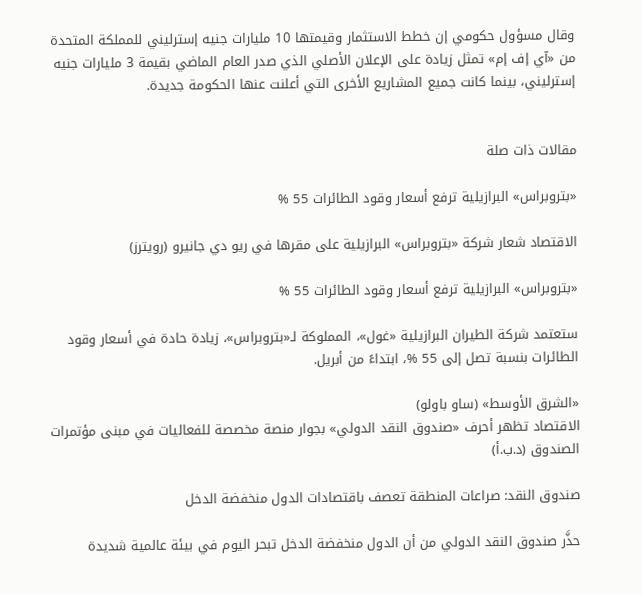وقال مسؤول حكومي إن خطط الاستثمار وقيمتها 10 مليارات جنيه إسترليني للمملكة المتحدة من «آي إف إم» تمثل زيادة على الإعلان الأصلي الذي صدر العام الماضي بقيمة 3 مليارات جنيه إسترليني، بينما كانت جميع المشاريع الأخرى التي أعلنت عنها الحكومة جديدة.


مقالات ذات صلة

«بتروبراس» البرازيلية ترفع أسعار وقود الطائرات 55 %

الاقتصاد شعار شركة «بتروبراس» البرازيلية على مقرها في ريو دي جانيرو (رويترز)

«بتروبراس» البرازيلية ترفع أسعار وقود الطائرات 55 %

ستعتمد شركة الطيران البرازيلية «غول»، المملوكة لـ«بتروبراس»، زيادة حادة في أسعار وقود الطائرات بنسبة تصل إلى 55 %، ابتداءً من أبريل.

«الشرق الأوسط» (ساو باولو)
الاقتصاد تظهر أحرف «صندوق النقد الدولي» بجوار منصة مخصصة للفعاليات في مبنى مؤتمرات الصندوق (د.ب.أ)

صندوق النقد: صراعات المنطقة تعصف باقتصادات الدول منخفضة الدخل

حذَّر صندوق النقد الدولي من أن الدول منخفضة الدخل تبحر اليوم في بيئة عالمية شديدة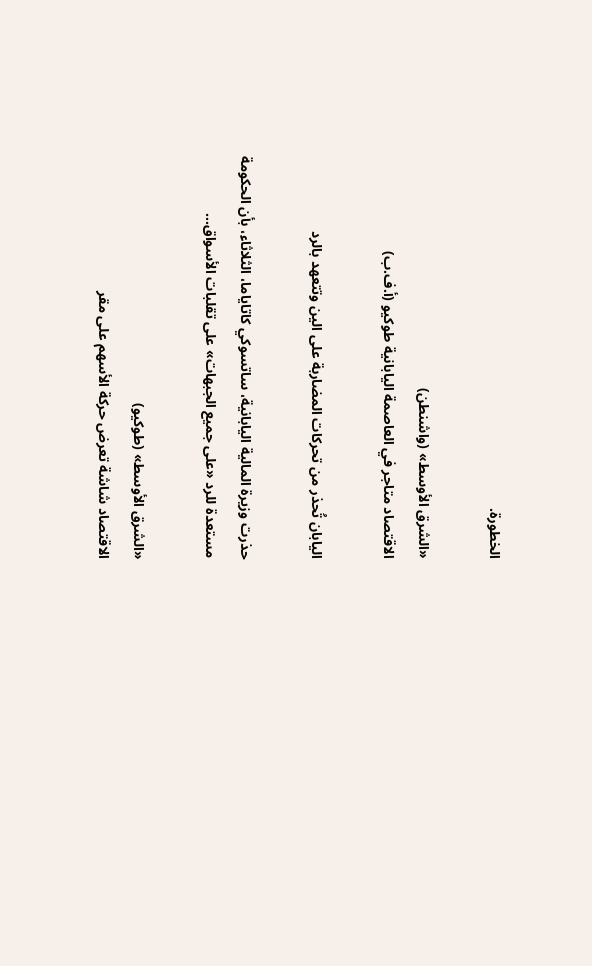الخطورة.

«الشرق الأوسط» (واشنطن)
الاقتصاد متاجر في العاصمة اليابانية طوكيو (أ.ف.ب)

اليابان تُحذر من تحركات المضاربة على الين وتتعهد بالرد

حذرت وزيرة المالية اليابانية، ساتسوكي كاتاياما، الثلاثاء، بأن الحكومة مستعدة للرد «على جميع الجبهات» على تقلبات الأسواق...

«الشرق الأوسط» (طوكيو)
الاقتصاد شاشة تعرض حركة الأسهم على مقر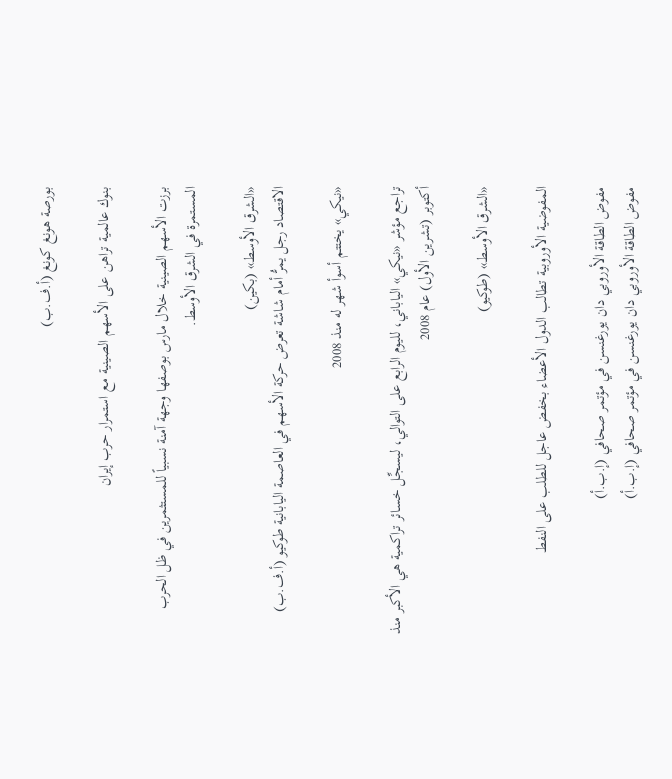بورصة هونغ كونغ (أ.ف.ب)

بنوك عالمية تراهن على الأسهم الصينية مع استمرار حرب إيران

برزت الأسهم الصينية خلال مارس بوصفها وجهة آمنة نسبياً للمستثمرين في ظل الحرب المستمرة في الشرق الأوسط.

«الشرق الأوسط» (بكين)
الاقتصاد رجل يمرُّ أمام شاشة تعرض حركة الأسهم في العاصمة اليابانية طوكيو (أ.ف.ب)

«نيكي» يختتم أسوأ شهر له منذ 2008

تراجع مؤشر «نيكي» الياباني، لليوم الرابع على التوالي، ليسجِّل خسائر تراكمية هي الأكبر منذ أكتوبر (تشرين الأول) عام 2008

«الشرق الأوسط» (طوكيو)

المفوضية الأوروبية تطالب الدول الأعضاء بخفض عاجل للطلب على النفط

مفوض الطاقة الأوروبي دان يورغنسن في مؤتمر صحافي (إ.ب.أ)
مفوض الطاقة الأوروبي دان يورغنسن في مؤتمر صحافي (إ.ب.أ)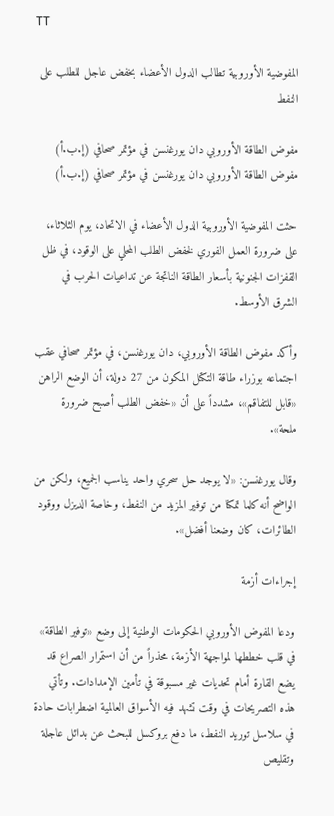TT

المفوضية الأوروبية تطالب الدول الأعضاء بخفض عاجل للطلب على النفط

مفوض الطاقة الأوروبي دان يورغنسن في مؤتمر صحافي (إ.ب.أ)
مفوض الطاقة الأوروبي دان يورغنسن في مؤتمر صحافي (إ.ب.أ)

حثت المفوضية الأوروبية الدول الأعضاء في الاتحاد، يوم الثلاثاء، على ضرورة العمل الفوري لخفض الطلب المحلي على الوقود، في ظل القفزات الجنونية بأسعار الطاقة الناتجة عن تداعيات الحرب في الشرق الأوسط.

وأكد مفوض الطاقة الأوروبي، دان يورغنسن، في مؤتمر صحافي عقب اجتماعه بوزراء طاقة التكتل المكون من 27 دولة، أن الوضع الراهن «قابل للتفاقم»، مشدداً على أن «خفض الطلب أصبح ضرورة ملحة».

وقال يورغنسن: «لا يوجد حل سحري واحد يناسب الجميع، ولكن من الواضح أنه كلما تمكنا من توفير المزيد من النفط، وخاصة الديزل ووقود الطائرات، كان وضعنا أفضل».

إجراءات أزمة

ودعا المفوض الأوروبي الحكومات الوطنية إلى وضع «توفير الطاقة» في قلب خططها لمواجهة الأزمة، محذراً من أن استمرار الصراع قد يضع القارة أمام تحديات غير مسبوقة في تأمين الإمدادات. وتأتي هذه التصريحات في وقت تشهد فيه الأسواق العالمية اضطرابات حادة في سلاسل توريد النفط، ما دفع بروكسل للبحث عن بدائل عاجلة وتقليص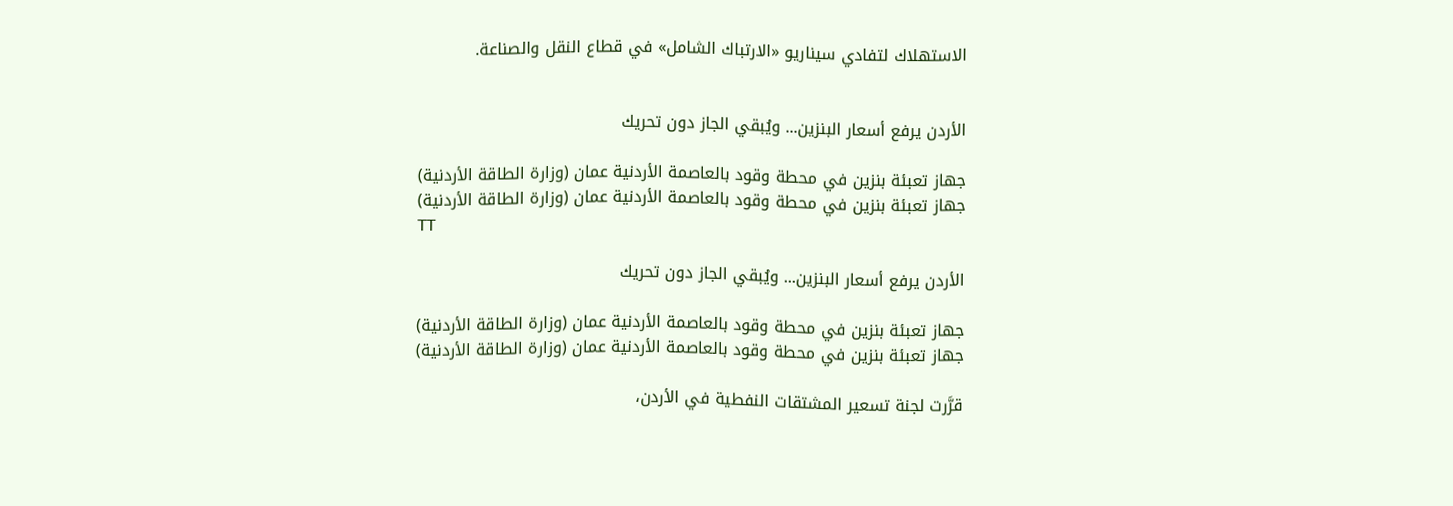الاستهلاك لتفادي سيناريو «الارتباك الشامل» في قطاع النقل والصناعة.


الأردن يرفع أسعار البنزين... ويُبقي الجاز دون تحريك

جهاز تعبئة بنزين في محطة وقود بالعاصمة الأردنية عمان (وزارة الطاقة الأردنية)
جهاز تعبئة بنزين في محطة وقود بالعاصمة الأردنية عمان (وزارة الطاقة الأردنية)
TT

الأردن يرفع أسعار البنزين... ويُبقي الجاز دون تحريك

جهاز تعبئة بنزين في محطة وقود بالعاصمة الأردنية عمان (وزارة الطاقة الأردنية)
جهاز تعبئة بنزين في محطة وقود بالعاصمة الأردنية عمان (وزارة الطاقة الأردنية)

قرَّرت لجنة تسعير المشتقات النفطية في الأردن،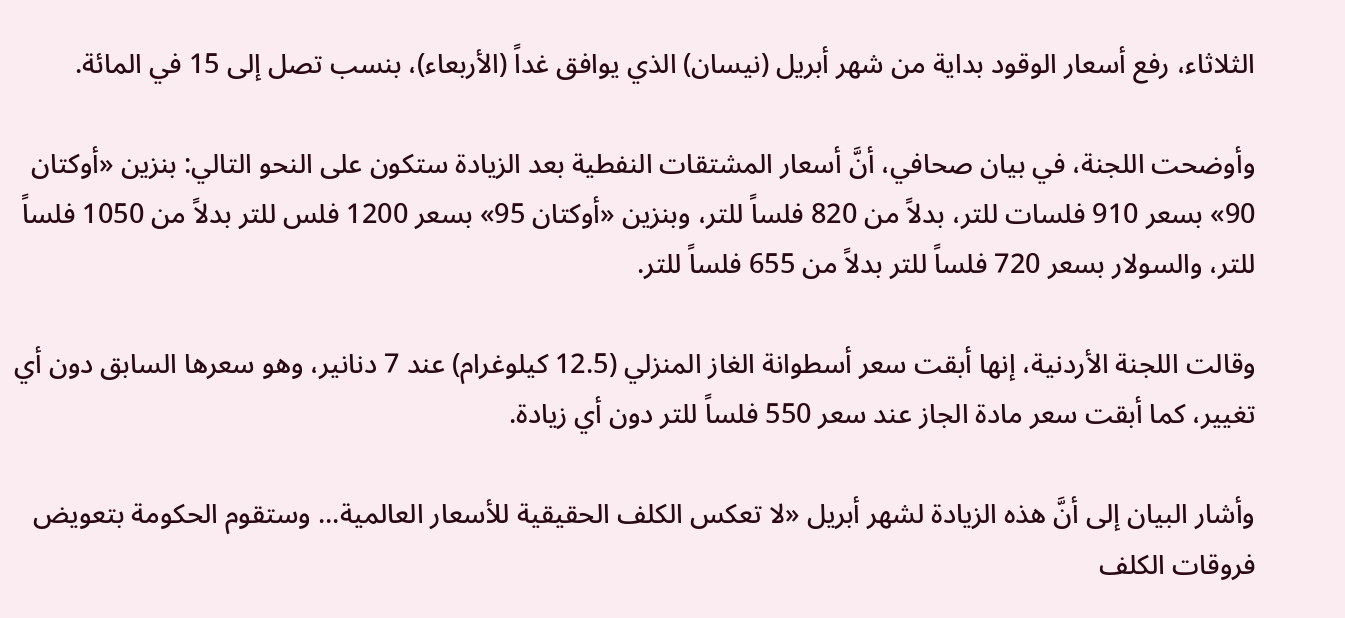الثلاثاء، رفع أسعار الوقود بداية من شهر أبريل (نيسان) الذي يوافق غداً (الأربعاء)، بنسب تصل إلى 15 في المائة.

وأوضحت اللجنة، في بيان صحافي، أنَّ أسعار المشتقات النفطية بعد الزيادة ستكون على النحو التالي: بنزين «أوكتان 90» بسعر 910 فلسات للتر، بدلاً من 820 فلساً للتر، وبنزين «أوكتان 95» بسعر 1200 فلس للتر بدلاً من 1050 فلساً للتر، والسولار بسعر 720 فلساً للتر بدلاً من 655 فلساً للتر.

وقالت اللجنة الأردنية، إنها أبقت سعر أسطوانة الغاز المنزلي (12.5 كيلوغرام) عند 7 دنانير، وهو سعرها السابق دون أي تغيير، كما أبقت سعر مادة الجاز عند سعر 550 فلساً للتر دون أي زيادة.

وأشار البيان إلى أنَّ هذه الزيادة لشهر أبريل «لا تعكس الكلف الحقيقية للأسعار العالمية... وستقوم الحكومة بتعويض فروقات الكلف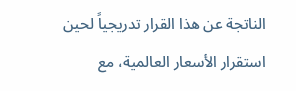الناتجة عن هذا القرار تدريجياً لحين استقرار الأسعار العالمية، مع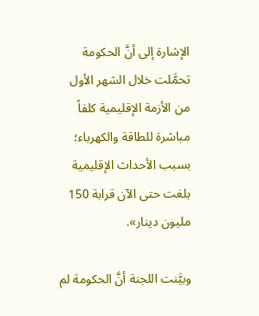الإشارة إلى أنَّ الحكومة تحمَّلت خلال الشهر الأول من الأزمة الإقليمية كلفاً مباشرة للطاقة والكهرباء؛ بسبب الأحداث الإقليمية بلغت حتى الآن قرابة 150 مليون دينار».

وبيَّنت اللجنة أنَّ الحكومة لم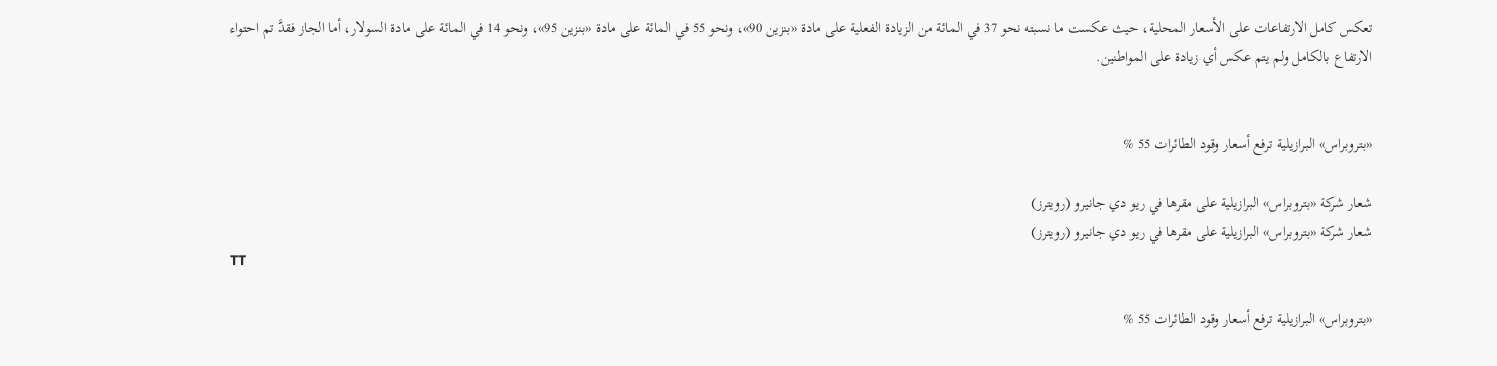تعكس كامل الارتفاعات على الأسعار المحلية، حيث عكست ما نسبته نحو 37 في المائة من الزيادة الفعلية على مادة «بنزين 90»، ونحو 55 في المائة على مادة «بنزين 95»، ونحو 14 في المائة على مادة السولار، أما الجاز فقدَّ تم احتواء الارتفاع بالكامل ولم يتم عكس أي زيادة على المواطنين.


«بتروبراس» البرازيلية ترفع أسعار وقود الطائرات 55 %

شعار شركة «بتروبراس» البرازيلية على مقرها في ريو دي جانيرو (رويترز)
شعار شركة «بتروبراس» البرازيلية على مقرها في ريو دي جانيرو (رويترز)
TT

«بتروبراس» البرازيلية ترفع أسعار وقود الطائرات 55 %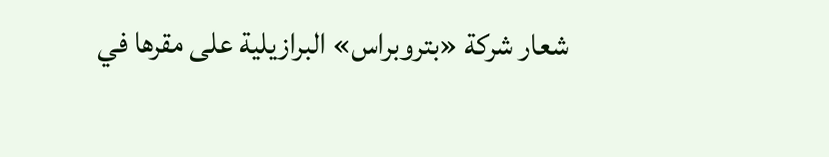شعار شركة «بتروبراس» البرازيلية على مقرها في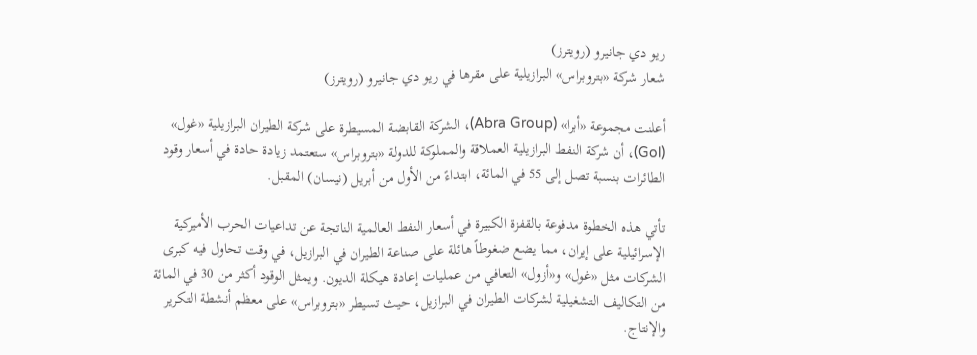ريو دي جانيرو (رويترز)
شعار شركة «بتروبراس» البرازيلية على مقرها في ريو دي جانيرو (رويترز)

أعلنت مجموعة «أبرا» (Abra Group)، الشركة القابضة المسيطرة على شركة الطيران البرازيلية «غول» (Gol)، أن شركة النفط البرازيلية العملاقة والمملوكة للدولة «بتروبراس» ستعتمد زيادة حادة في أسعار وقود الطائرات بنسبة تصل إلى 55 في المائة، ابتداءً من الأول من أبريل (نيسان) المقبل.

تأتي هذه الخطوة مدفوعة بالقفزة الكبيرة في أسعار النفط العالمية الناتجة عن تداعيات الحرب الأميركية الإسرائيلية على إيران، مما يضع ضغوطاً هائلة على صناعة الطيران في البرازيل، في وقت تحاول فيه كبرى الشركات مثل «غول» و«أزول» التعافي من عمليات إعادة هيكلة الديون. ويمثل الوقود أكثر من 30 في المائة من التكاليف التشغيلية لشركات الطيران في البرازيل، حيث تسيطر «بتروبراس» على معظم أنشطة التكرير والإنتاج.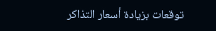توقعات بزيادة أسعار التذاكر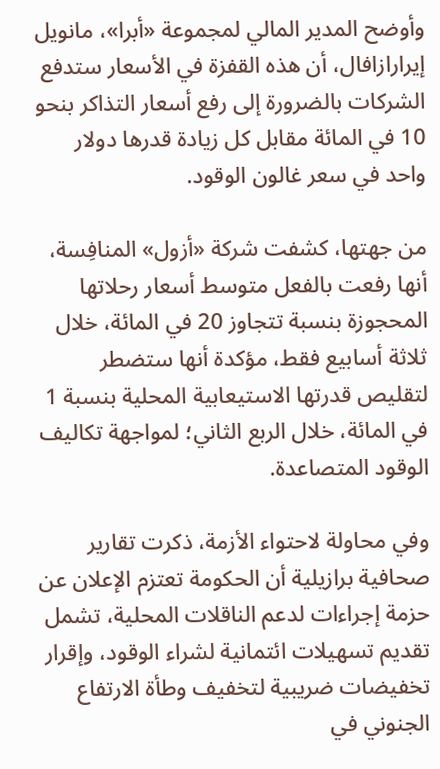وأوضح المدير المالي لمجموعة «أبرا»، مانويل إيرارازافال، أن هذه القفزة في الأسعار ستدفع الشركات بالضرورة إلى رفع أسعار التذاكر بنحو 10 في المائة مقابل كل زيادة قدرها دولار واحد في سعر غالون الوقود.

من جهتها، كشفت شركة «أزول» المنافِسة، أنها رفعت بالفعل متوسط أسعار رحلاتها المحجوزة بنسبة تتجاوز 20 في المائة، خلال ثلاثة أسابيع فقط، مؤكدة أنها ستضطر لتقليص قدرتها الاستيعابية المحلية بنسبة 1 في المائة، خلال الربع الثاني؛ لمواجهة تكاليف الوقود المتصاعدة.

وفي محاولة لاحتواء الأزمة، ذكرت تقارير صحافية برازيلية أن الحكومة تعتزم الإعلان عن حزمة إجراءات لدعم الناقلات المحلية، تشمل تقديم تسهيلات ائتمانية لشراء الوقود، وإقرار تخفيضات ضريبية لتخفيف وطأة الارتفاع الجنوني في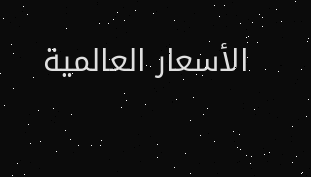الأسعار العالمية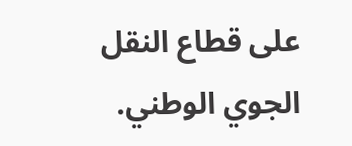على قطاع النقل الجوي الوطني.